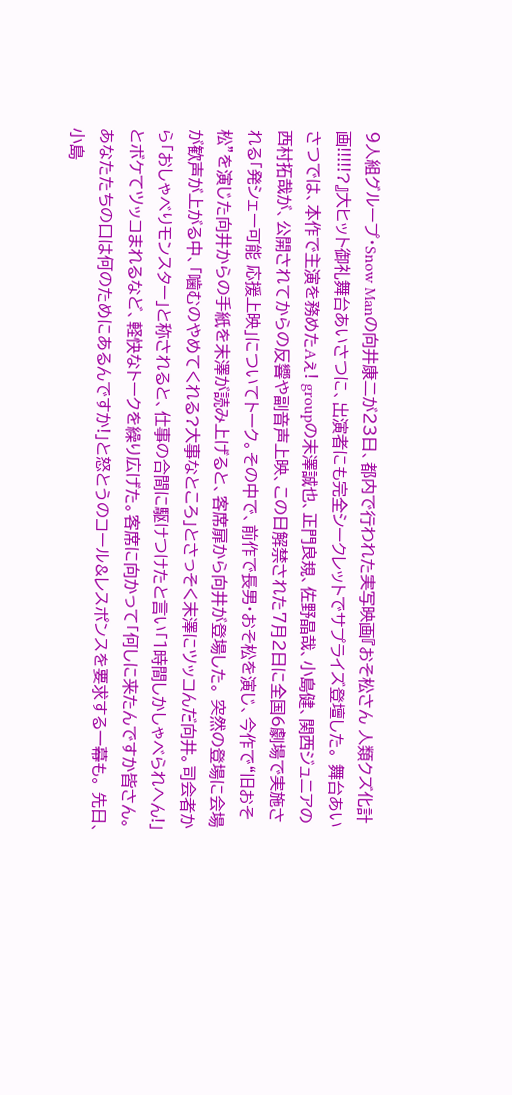9人組グループ・Snow Manの向井康二が23日、都内で行われた実写映画『おそ松さん 人類クズ化計画!!!!!?』大ヒット御礼舞台あいさつに、出演者にも完全シークレットでサプライズ登壇した。 舞台あいさつでは、本作で主演を務めたAぇ! groupの末澤誠也、正門良規、佐野晶哉、小島健、関西ジュニアの西村拓哉が、公開されてからの反響や副音声上映、この日解禁された7月2日に全国6劇場で実施される「発シェー可能 応援上映」についてトーク。その中で、前作で長男・おそ松を演じ、今作で“旧おそ松”を演じた向井からの手紙を末澤が読み上げると、客席扉から向井が登場した。 突然の登場に会場が歓声が上がる中、「噛むのやめてくれる?大事なところ」とさっそく末澤にツッコんだ向井。司会者から「おしゃべりモンスター」と称されると、仕事の合間に駆けつけたと言い「1時間しかしゃべられへん!」とボケてツッコまれるなど、軽快なトークを繰り広げた。客席に向かって「何しに来たんですか皆さん。あなたたちの口は何のためにあるんですか!」と怒とうのコール&レスポンスを要求する一幕も。 先日、小島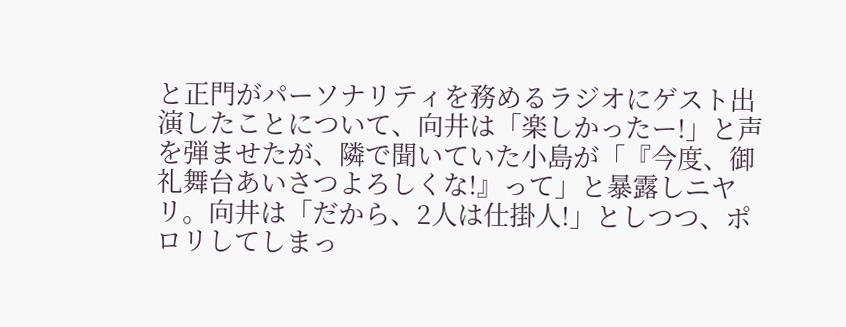と正門がパーソナリティを務めるラジオにゲスト出演したことについて、向井は「楽しかったー!」と声を弾ませたが、隣で聞いていた小島が「『今度、御礼舞台あいさつよろしくな!』って」と暴露しニヤリ。向井は「だから、2人は仕掛人!」としつつ、ポロリしてしまっ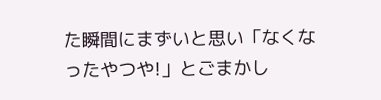た瞬間にまずいと思い「なくなったやつや!」とごまかし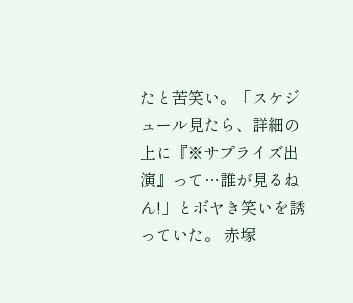たと苦笑い。「スケジュール見たら、詳細の上に『※サプライズ出演』って…誰が見るねん!」とボヤき笑いを誘っていた。 赤塚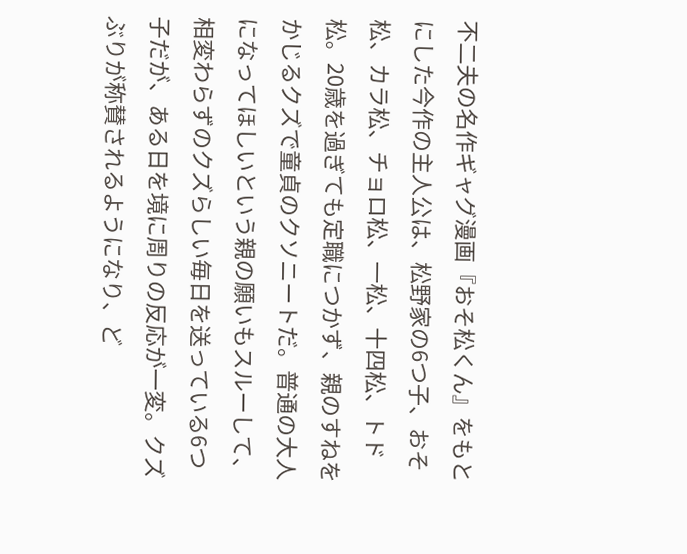不二夫の名作ギャグ漫画『おそ松くん』をもとにした今作の主人公は、松野家の6つ子、おそ松、カラ松、チョロ松、一松、十四松、トド松。20歳を過ぎても定職につかず、親のすねをかじるクズで童貞のクソニートだ。普通の大人になってほしいという親の願いもスルーして、相変わらずのクズらしい毎日を送っている6つ子だが、ある日を境に周りの反応が一変。クズぶりが称賛されるようになり、ど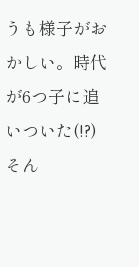うも様子がおかしい。時代が6つ子に追いついた(!?)そん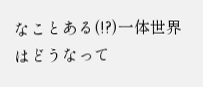なことある(!?)一体世界はどうなって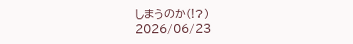しまうのか(!?)
2026/06/23